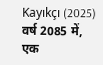Kayıkçı (2025)
वर्ष 2085 में, एक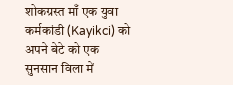शोकग्रस्त माँ एक युवा कर्मकांडी (Kayikci) को अपने बेटे को एक सुनसान विला में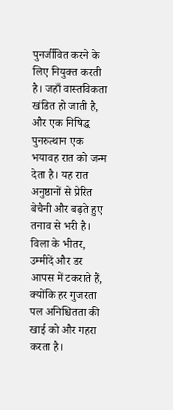पुनर्जीवित करने के लिए नियुक्त करती है। जहाँ वास्तविकता खंडित हो जाती है, और एक निषिद्ध पुनरुत्थान एक भयावह रात को जन्म देता है। यह रात अनुष्ठानों से प्रेरित बेचैनी और बढ़ते हुए तनाव से भरी है। विला के भीतर, उम्मीदें और डर आपस में टकराते हैं, क्योंकि हर गुजरता पल अनिश्चितता की खाई को और गहरा करता है।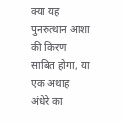क्या यह पुनरुत्थान आशा की किरण साबित होगा, या एक अथाह अंधेरे का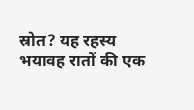स्रोत? यह रहस्य भयावह रातों की एक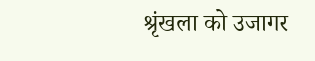श्रृंखला को उजागर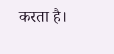करता है।